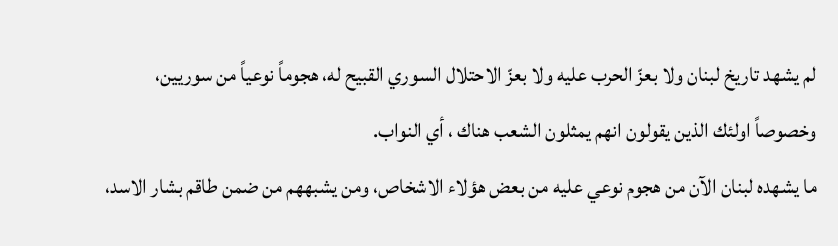لم يشهد تاريخ لبنان ولا بعزّ الحرب عليه ولا بعزّ الاحتلال السوري القبيح له، هجوماً نوعياً من سوريين، وخصوصاً اولئك الذين يقولون انهم يمثلون الشعب هناك ، أي النواب.
ما يشهده لبنان الآن من هجوم نوعي عليه من بعض هؤلاء الاشخاص، ومن يشبههم من ضمن طاقم بشار الاسد،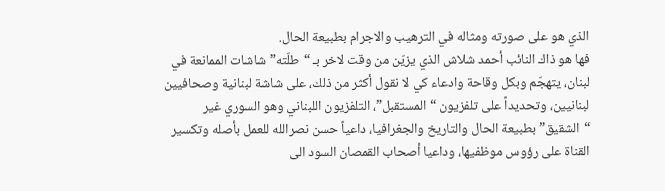الذي هو على صورته ومثاله في الترهيب والاجرام بطبيعة الحال.
فها هو ذاك النائب أحمد شلاش الذي يزيّن من وقت لاخر بـ “طلّته” شاشات الممانعة في لبنان، يتهجّم وبكل وقاحة وادعاء كي لا نقول أكثر من ذلك، على شاشة لبنانية وصحافيين لبنانيين، وتحديداً على تلفزيون “المستقبل”، التلفزيون اللبناني وهو السوري غير “الشقيق” بطبيعة الحال والتاريخ والجغرافيا، داعياً حسن نصرالله للعمل بأصله وتكسير القناة على رؤوس موظفيها، وداعيا أصحاب القمصان السود الى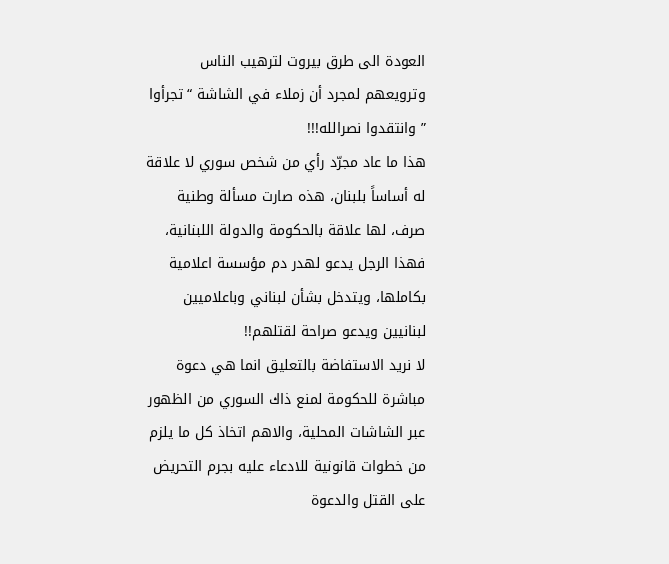العودة الى طرق بيروت لترهيب الناس وترويعهم لمجرد أن زملاء في الشاشة “تجرأوا ” وانتقدوا نصرالله!!!
هذا ما عاد مجرّد رأي من شخص سوري لا علاقة له أساساً بلبنان، هذه صارت مسألة وطنية صرف، لها علاقة بالحكومة والدولة اللبنانية، فهذا الرجل يدعو لهدر دم مؤسسة اعلامية بكاملها، ويتدخل بشأن لبناني وباعلاميين لبنانيين ويدعو صراحة لقتلهم!!
لا نريد الاستفاضة بالتعليق انما هي دعوة مباشرة للحكومة لمنع ذاك السوري من الظهور عبر الشاشات المحلية، والاهم اتخاذ كل ما يلزم من خطوات قانونية للادعاء عليه بجرم التحريض على القتل والدعوة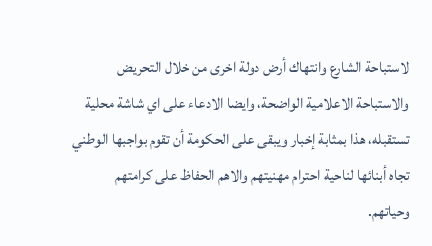لاستباحة الشارع وانتهاك أرض دولة اخرى من خلال التحريض والاستباحة الاعلامية الواضحة، وايضا الادعاء على اي شاشة محلية تستقبله، هذا بمثابة إخبار ويبقى على الحكومة أن تقوم بواجبها الوطني تجاه أبنائها لناحية احترام مهنيتهم والاهم الحفاظ على كرامتهم وحياتهم.